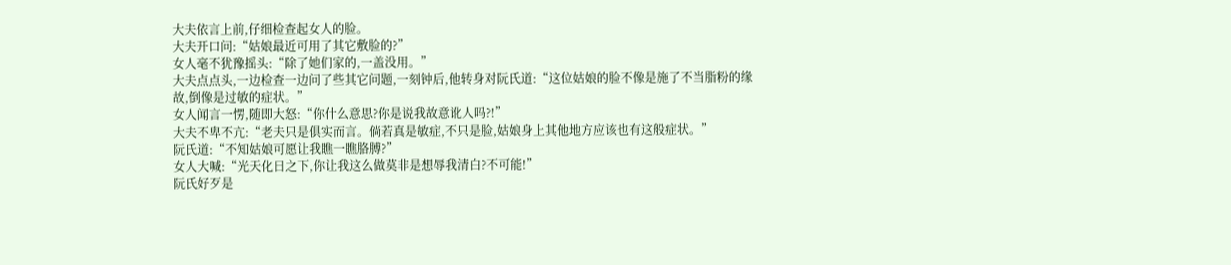大夫依言上前,仔细检查起女人的脸。
大夫开口问:“姑娘最近可用了其它敷脸的?”
女人毫不犹豫摇头:“除了她们家的,一盖没用。”
大夫点点头,一边检查一边问了些其它问题,一刻钟后,他转身对阮氏道:“这位姑娘的脸不像是施了不当脂粉的缘故,倒像是过敏的症状。”
女人闻言一愣,随即大怒:“你什么意思?你是说我故意讹人吗?!”
大夫不卑不亢:“老夫只是俱实而言。倘若真是敏症,不只是脸,姑娘身上其他地方应该也有这般症状。”
阮氏道:“不知姑娘可愿让我瞧一瞧胳膊?”
女人大喊:“光天化日之下,你让我这么做莫非是想辱我清白?不可能!”
阮氏好歹是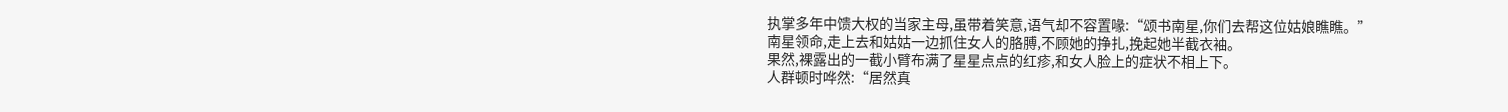执掌多年中馈大权的当家主母,虽带着笑意,语气却不容置喙:“颂书南星,你们去帮这位姑娘瞧瞧。”
南星领命,走上去和姑姑一边抓住女人的胳膊,不顾她的挣扎,挽起她半截衣袖。
果然,裸露出的一截小臂布满了星星点点的红疹,和女人脸上的症状不相上下。
人群顿时哗然:“居然真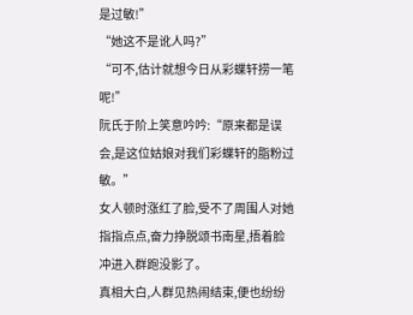是过敏!”
“她这不是讹人吗?”
“可不,估计就想今日从彩蝶轩捞一笔呢!”
阮氏于阶上笑意吟吟:“原来都是误会,是这位姑娘对我们彩蝶轩的脂粉过敏。”
女人顿时涨红了脸,受不了周围人对她指指点点,奋力挣脱颂书南星,捂着脸冲进入群跑没影了。
真相大白,人群见热闹结束,便也纷纷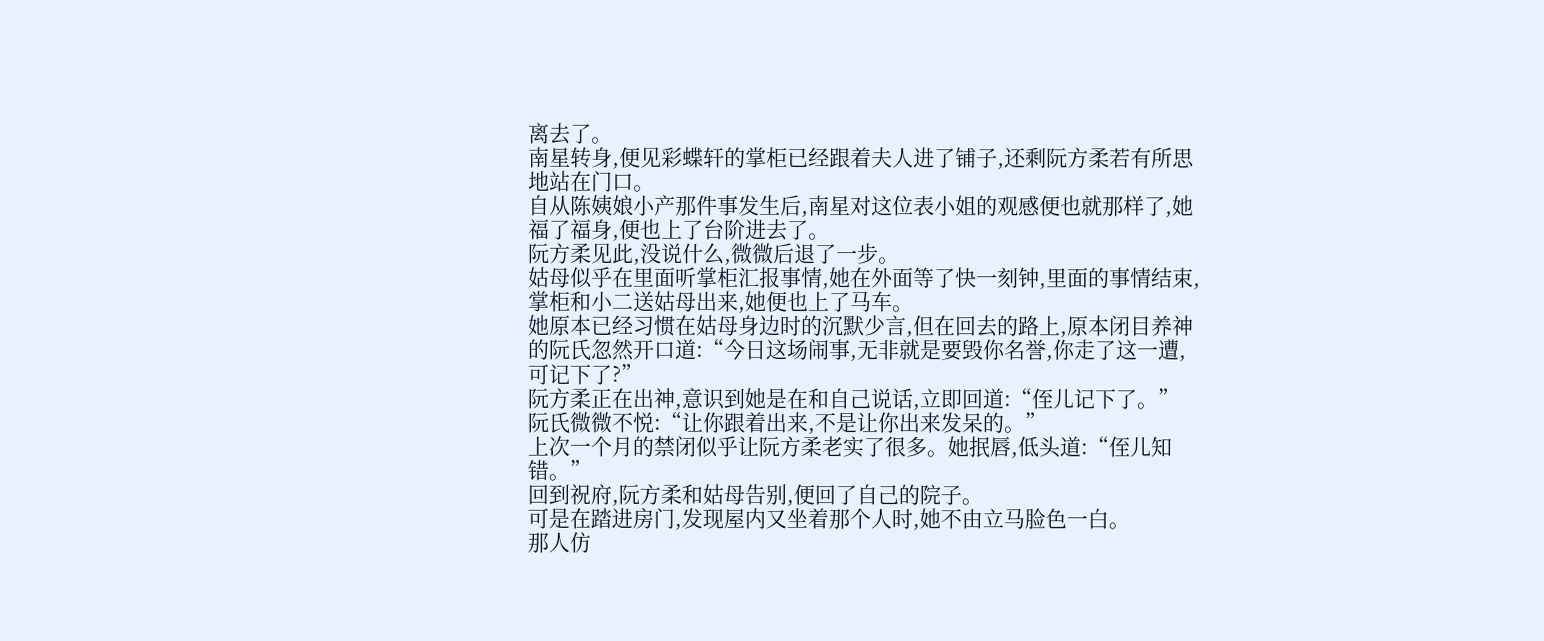离去了。
南星转身,便见彩蝶轩的掌柜已经跟着夫人进了铺子,还剩阮方柔若有所思地站在门口。
自从陈姨娘小产那件事发生后,南星对这位表小姐的观感便也就那样了,她福了福身,便也上了台阶进去了。
阮方柔见此,没说什么,微微后退了一步。
姑母似乎在里面听掌柜汇报事情,她在外面等了快一刻钟,里面的事情结束,掌柜和小二送姑母出来,她便也上了马车。
她原本已经习惯在姑母身边时的沉默少言,但在回去的路上,原本闭目养神的阮氏忽然开口道:“今日这场闹事,无非就是要毁你名誉,你走了这一遭,可记下了?”
阮方柔正在出神,意识到她是在和自己说话,立即回道:“侄儿记下了。”
阮氏微微不悦:“让你跟着出来,不是让你出来发呆的。”
上次一个月的禁闭似乎让阮方柔老实了很多。她抿唇,低头道:“侄儿知错。”
回到祝府,阮方柔和姑母告别,便回了自己的院子。
可是在踏进房门,发现屋内又坐着那个人时,她不由立马脸色一白。
那人仿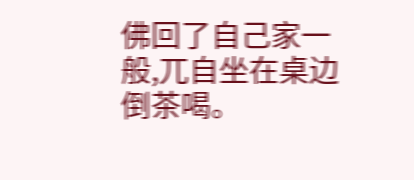佛回了自己家一般,兀自坐在桌边倒茶喝。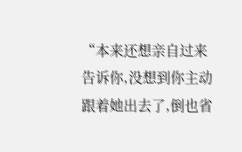“本来还想亲自过来告诉你,没想到你主动跟着她出去了,倒也省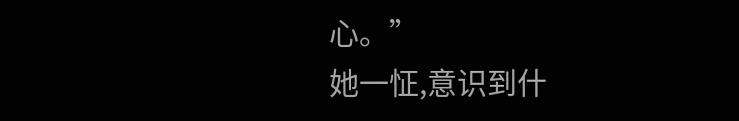心。”
她一怔,意识到什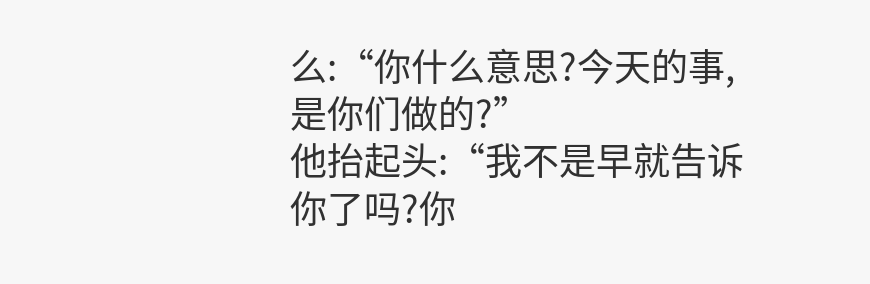么:“你什么意思?今天的事,是你们做的?”
他抬起头:“我不是早就告诉你了吗?你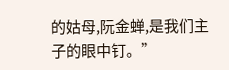的姑母,阮金蝉,是我们主子的眼中钉。”